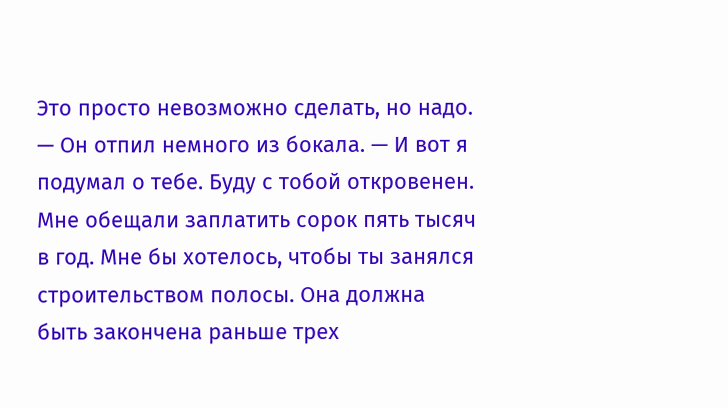Это просто невозможно сделать, но надо. — Он отпил немного из бокала. — И вот я подумал о тебе. Буду с тобой откровенен. Мне обещали заплатить сорок пять тысяч в год. Мне бы хотелось, чтобы ты занялся строительством полосы. Она должна быть закончена раньше трех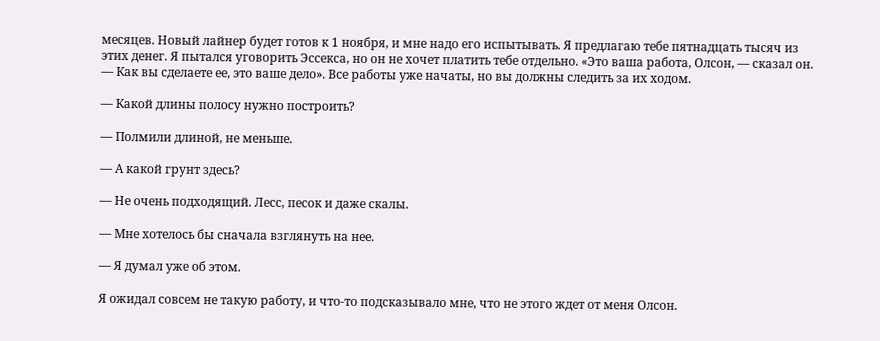месяцев. Новый лайнер будет готов к 1 ноября, и мне надо его испытывать. Я предлагаю тебе пятнадцать тысяч из этих денег. Я пытался уговорить Эссекса, но он не хочет платить тебе отдельно. «Это ваша работа, Олсон, — сказал он. — Как вы сделаете ее, это ваше дело». Все работы уже начаты, но вы должны следить за их ходом.

— Какой длины полосу нужно построить?

— Полмили длиной, не меньше.

— А какой грунт здесь?

— Не очень подходящий. Лесс, песок и даже скалы.

— Мне хотелось бы сначала взглянуть на нее.

— Я думал уже об этом.

Я ожидал совсем не такую работу, и что-то подсказывало мне, что не этого ждет от меня Олсон.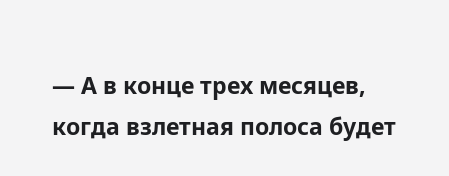— А в конце трех месяцев, когда взлетная полоса будет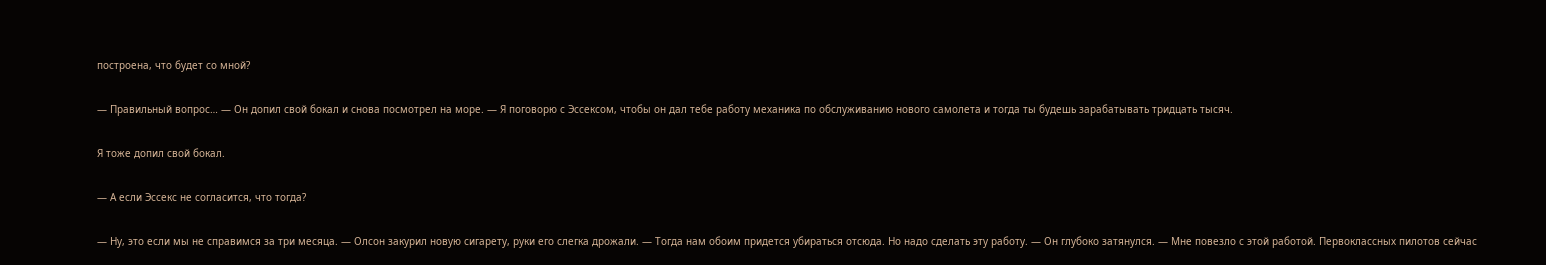построена, что будет со мной?

— Правильный вопрос… — Он допил свой бокал и снова посмотрел на море. — Я поговорю с Эссексом, чтобы он дал тебе работу механика по обслуживанию нового самолета и тогда ты будешь зарабатывать тридцать тысяч.

Я тоже допил свой бокал.

— А если Эссекс не согласится, что тогда?

— Ну, это если мы не справимся за три месяца. — Олсон закурил новую сигарету, руки его слегка дрожали. — Тогда нам обоим придется убираться отсюда. Но надо сделать эту работу. — Он глубоко затянулся. — Мне повезло с этой работой. Первоклассных пилотов сейчас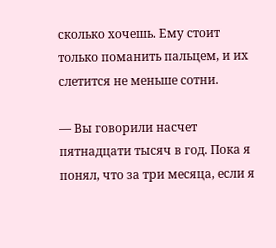сколько хочешь. Ему стоит только поманить пальцем, и их слетится не меньше сотни.

— Вы говорили насчет пятнадцати тысяч в год. Пока я понял, что за три месяца, если я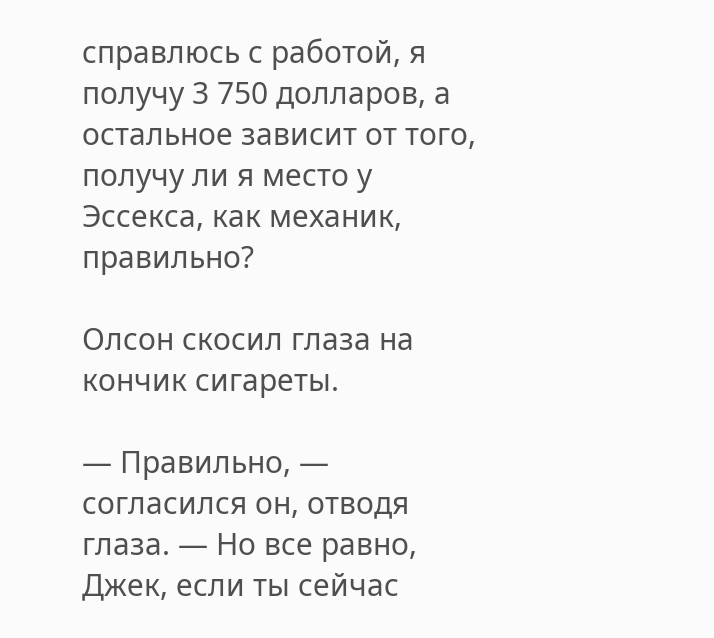справлюсь с работой, я получу 3 750 долларов, а остальное зависит от того, получу ли я место у Эссекса, как механик, правильно?

Олсон скосил глаза на кончик сигареты.

— Правильно, — согласился он, отводя глаза. — Но все равно, Джек, если ты сейчас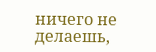ничего не делаешь,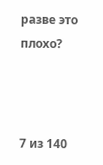разве это плохо?



7 из 140